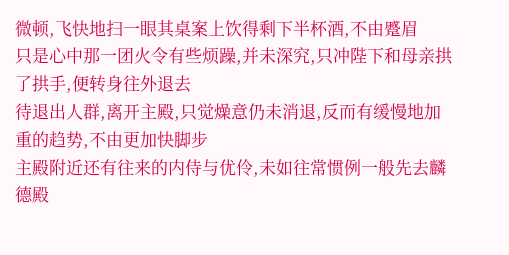微顿,飞快地扫一眼其桌案上饮得剩下半杯酒,不由蹙眉
只是心中那一团火令有些烦躁,并未深究,只冲陛下和母亲拱了拱手,便转身往外退去
待退出人群,离开主殿,只觉燥意仍未消退,反而有缓慢地加重的趋势,不由更加快脚步
主殿附近还有往来的内侍与优伶,未如往常惯例一般先去麟德殿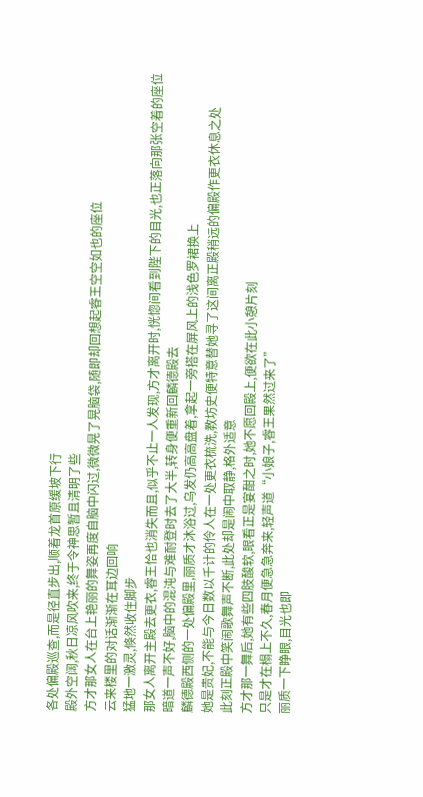各处偏殿巡查,而是径直步出,顺着龙首原缓坡下行
殿外空阔,秋日凉风吹来,终于令神思暂且清明了些
方才那女人在台上艳丽的舞姿再度自脑中闪过,微微晃了晃脑袋,随即却回想起睿王空空如也的座位
云来楼里的对话渐渐在耳边回响
猛地一激灵,倏然收住脚步
那女人离开主殿去更衣,睿王恰也消失而且,似乎不止一人发现,方才离开时,恍惚间看到陛下的目光,也正落向那张空着的座位
暗道一声不好,脑中的混沌与难耐登时去了大半,转身便重新回麟德殿去
麟德殿西侧的一处偏殿里,丽质才沐浴过,乌发仍高高盘着,拿起一旁搭在屏风上的浅色罗裙换上
她是贵妃,不能与今日数以千计的伶人在一处更衣梳洗,教坊史便特意替她寻了这间离正殿稍远的偏殿作更衣休息之处
此刻正殿中笑闹歌舞声不断,此处却是闹中取静,格外适意
方才那一舞后,她有些四肢酸软,眼看正是宴酣之时,她不愿回殿上,便欲在此小憩片刻
只是才在榻上不久,春月便急急奔来,轻声道“小娘子,睿王果然过来了”
丽质一下睁眼,目光也即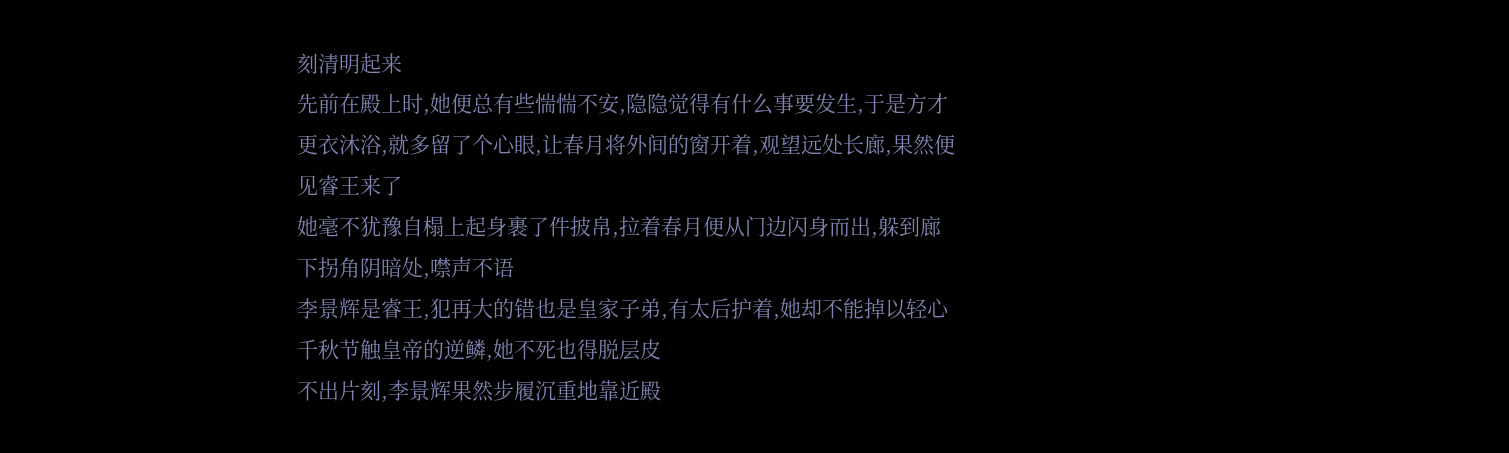刻清明起来
先前在殿上时,她便总有些惴惴不安,隐隐觉得有什么事要发生,于是方才更衣沐浴,就多留了个心眼,让春月将外间的窗开着,观望远处长廊,果然便见睿王来了
她毫不犹豫自榻上起身裹了件披帛,拉着春月便从门边闪身而出,躲到廊下拐角阴暗处,噤声不语
李景辉是睿王,犯再大的错也是皇家子弟,有太后护着,她却不能掉以轻心
千秋节触皇帝的逆鳞,她不死也得脱层皮
不出片刻,李景辉果然步履沉重地靠近殿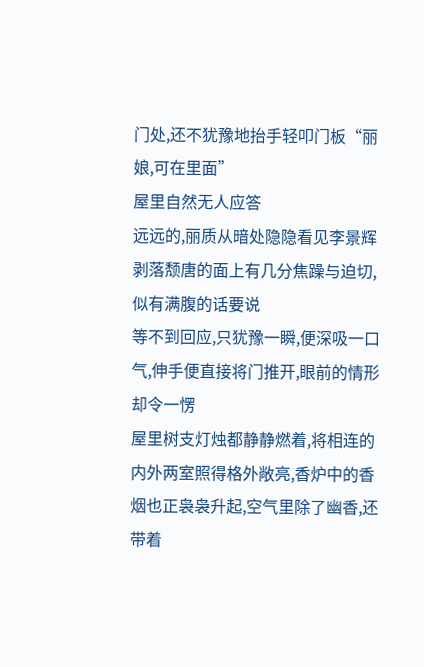门处,还不犹豫地抬手轻叩门板“丽娘,可在里面”
屋里自然无人应答
远远的,丽质从暗处隐隐看见李景辉剥落颓唐的面上有几分焦躁与迫切,似有满腹的话要说
等不到回应,只犹豫一瞬,便深吸一口气,伸手便直接将门推开,眼前的情形却令一愣
屋里树支灯烛都静静燃着,将相连的内外两室照得格外敞亮,香炉中的香烟也正袅袅升起,空气里除了幽香,还带着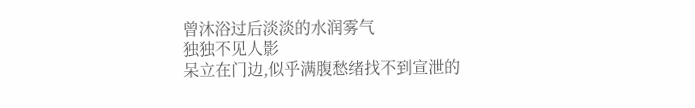曾沐浴过后淡淡的水润雾气
独独不见人影
呆立在门边,似乎满腹愁绪找不到宣泄的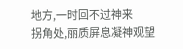地方,一时回不过神来
拐角处,丽质屏息凝神观望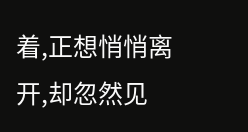着,正想悄悄离开,却忽然见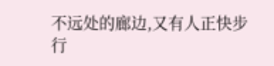不远处的廊边,又有人正快步行